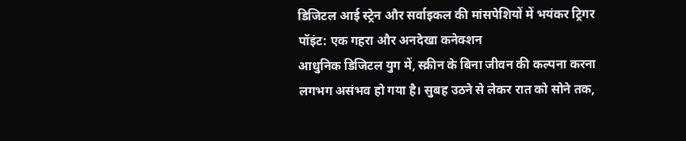डिजिटल आई स्ट्रेन और सर्वाइकल की मांसपेशियों में भयंकर ट्रिगर पॉइंट: एक गहरा और अनदेखा कनेक्शन
आधुनिक डिजिटल युग में, स्क्रीन के बिना जीवन की कल्पना करना लगभग असंभव हो गया है। सुबह उठने से लेकर रात को सोने तक,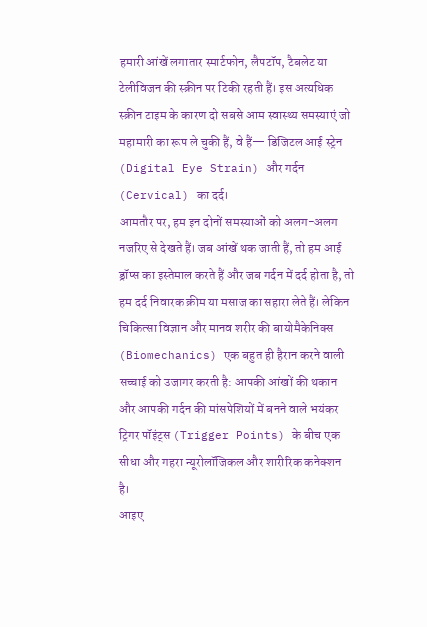हमारी आंखें लगातार स्मार्टफोन, लैपटॉप, टैबलेट या टेलीविजन की स्क्रीन पर टिकी रहती हैं। इस अत्यधिक स्क्रीन टाइम के कारण दो सबसे आम स्वास्थ्य समस्याएं जो महामारी का रूप ले चुकी हैं, वे हैं— डिजिटल आई स्ट्रेन (Digital Eye Strain) और गर्दन (Cervical) का दर्द।
आमतौर पर, हम इन दोनों समस्याओं को अलग-अलग नजरिए से देखते हैं। जब आंखें थक जाती हैं, तो हम आई ड्रॉप्स का इस्तेमाल करते हैं और जब गर्दन में दर्द होता है, तो हम दर्द निवारक क्रीम या मसाज का सहारा लेते हैं। लेकिन चिकित्सा विज्ञान और मानव शरीर की बायोमैकेनिक्स (Biomechanics) एक बहुत ही हैरान करने वाली सच्चाई को उजागर करती है: आपकी आंखों की थकान और आपकी गर्दन की मांसपेशियों में बनने वाले भयंकर ट्रिगर पॉइंट्स (Trigger Points) के बीच एक सीधा और गहरा न्यूरोलॉजिकल और शारीरिक कनेक्शन है।
आइए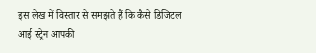इस लेख में विस्तार से समझते हैं कि कैसे डिजिटल आई स्ट्रेन आपकी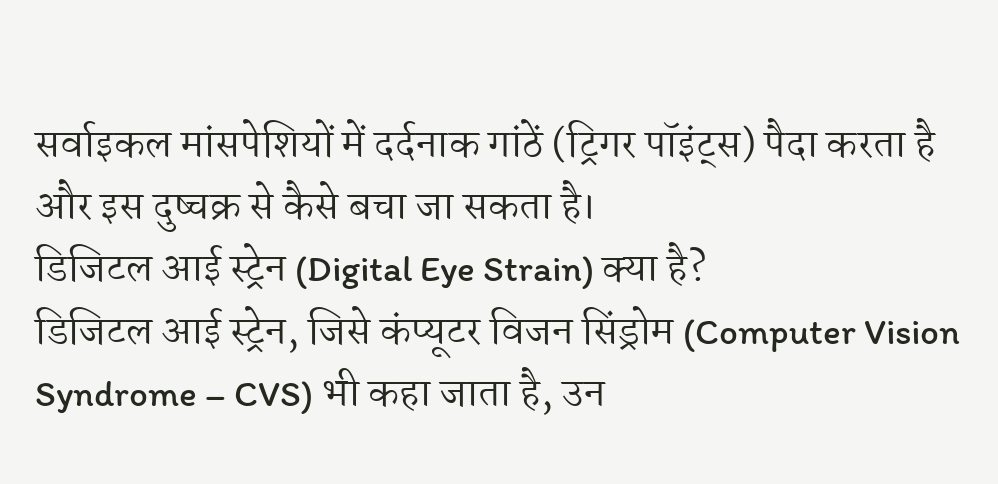सर्वाइकल मांसपेशियों में दर्दनाक गांठें (ट्रिगर पॉइंट्स) पैदा करता है और इस दुष्चक्र से कैसे बचा जा सकता है।
डिजिटल आई स्ट्रेन (Digital Eye Strain) क्या है?
डिजिटल आई स्ट्रेन, जिसे कंप्यूटर विजन सिंड्रोम (Computer Vision Syndrome – CVS) भी कहा जाता है, उन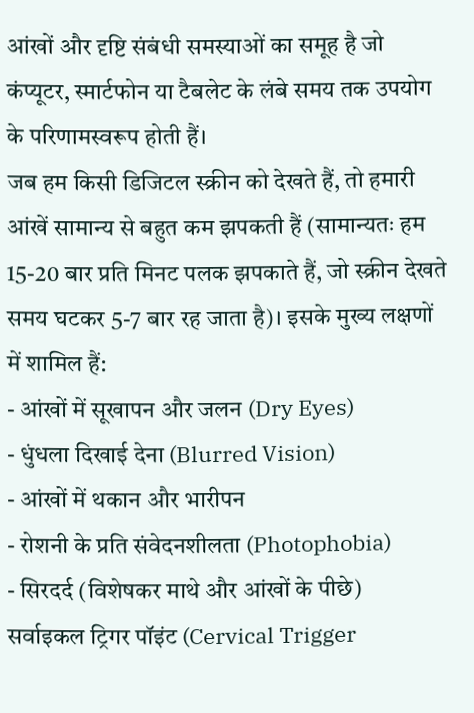आंखों और दृष्टि संबंधी समस्याओं का समूह है जो कंप्यूटर, स्मार्टफोन या टैबलेट के लंबे समय तक उपयोग के परिणामस्वरूप होती हैं।
जब हम किसी डिजिटल स्क्रीन को देखते हैं, तो हमारी आंखें सामान्य से बहुत कम झपकती हैं (सामान्यतः हम 15-20 बार प्रति मिनट पलक झपकाते हैं, जो स्क्रीन देखते समय घटकर 5-7 बार रह जाता है)। इसके मुख्य लक्षणों में शामिल हैं:
- आंखों में सूखापन और जलन (Dry Eyes)
- धुंधला दिखाई देना (Blurred Vision)
- आंखों में थकान और भारीपन
- रोशनी के प्रति संवेदनशीलता (Photophobia)
- सिरदर्द (विशेषकर माथे और आंखों के पीछे)
सर्वाइकल ट्रिगर पॉइंट (Cervical Trigger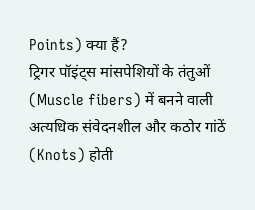Points) क्या हैं?
ट्रिगर पॉइंट्स मांसपेशियों के तंतुओं (Muscle fibers) में बनने वाली अत्यधिक संवेदनशील और कठोर गांठें (Knots) होती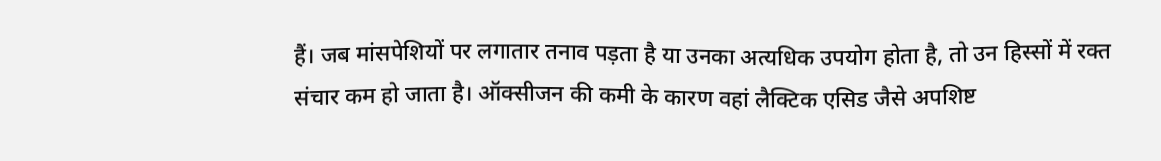हैं। जब मांसपेशियों पर लगातार तनाव पड़ता है या उनका अत्यधिक उपयोग होता है, तो उन हिस्सों में रक्त संचार कम हो जाता है। ऑक्सीजन की कमी के कारण वहां लैक्टिक एसिड जैसे अपशिष्ट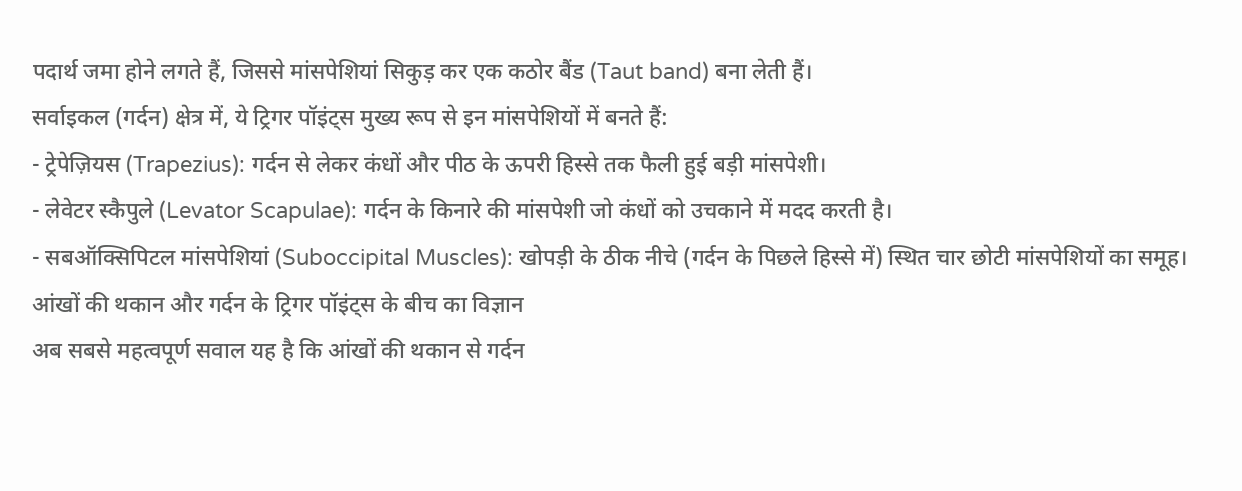पदार्थ जमा होने लगते हैं, जिससे मांसपेशियां सिकुड़ कर एक कठोर बैंड (Taut band) बना लेती हैं।
सर्वाइकल (गर्दन) क्षेत्र में, ये ट्रिगर पॉइंट्स मुख्य रूप से इन मांसपेशियों में बनते हैं:
- ट्रेपेज़ियस (Trapezius): गर्दन से लेकर कंधों और पीठ के ऊपरी हिस्से तक फैली हुई बड़ी मांसपेशी।
- लेवेटर स्कैपुले (Levator Scapulae): गर्दन के किनारे की मांसपेशी जो कंधों को उचकाने में मदद करती है।
- सबऑक्सिपिटल मांसपेशियां (Suboccipital Muscles): खोपड़ी के ठीक नीचे (गर्दन के पिछले हिस्से में) स्थित चार छोटी मांसपेशियों का समूह।
आंखों की थकान और गर्दन के ट्रिगर पॉइंट्स के बीच का विज्ञान
अब सबसे महत्वपूर्ण सवाल यह है कि आंखों की थकान से गर्दन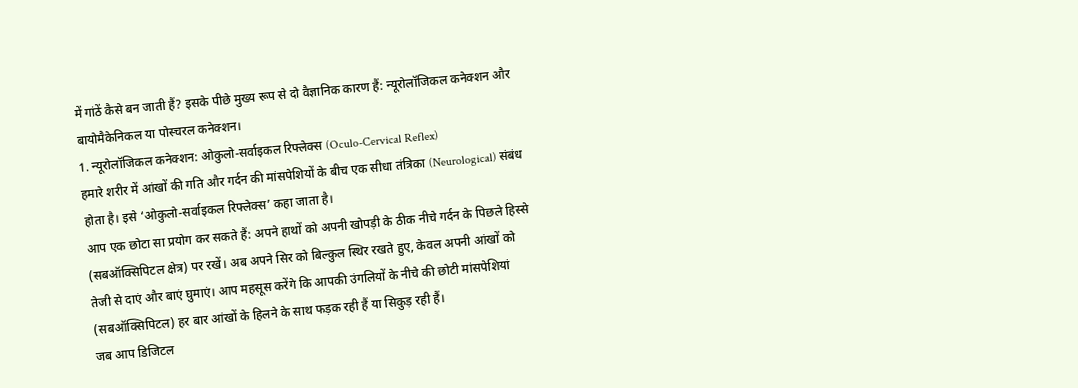में गांठें कैसे बन जाती हैं? इसके पीछे मुख्य रूप से दो वैज्ञानिक कारण हैं: न्यूरोलॉजिकल कनेक्शन और बायोमैकेनिकल या पोस्चरल कनेक्शन।
1. न्यूरोलॉजिकल कनेक्शन: ओकुलो-सर्वाइकल रिफ्लेक्स (Oculo-Cervical Reflex)
हमारे शरीर में आंखों की गति और गर्दन की मांसपेशियों के बीच एक सीधा तंत्रिका (Neurological) संबंध होता है। इसे ‘ओकुलो-सर्वाइकल रिफ्लेक्स’ कहा जाता है।
आप एक छोटा सा प्रयोग कर सकते हैं: अपने हाथों को अपनी खोपड़ी के ठीक नीचे गर्दन के पिछले हिस्से (सबऑक्सिपिटल क्षेत्र) पर रखें। अब अपने सिर को बिल्कुल स्थिर रखते हुए, केवल अपनी आंखों को तेजी से दाएं और बाएं घुमाएं। आप महसूस करेंगे कि आपकी उंगलियों के नीचे की छोटी मांसपेशियां (सबऑक्सिपिटल) हर बार आंखों के हिलने के साथ फड़क रही हैं या सिकुड़ रही हैं।
जब आप डिजिटल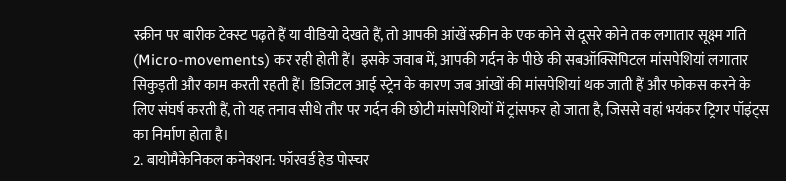स्क्रीन पर बारीक टेक्स्ट पढ़ते हैं या वीडियो देखते हैं, तो आपकी आंखें स्क्रीन के एक कोने से दूसरे कोने तक लगातार सूक्ष्म गति (Micro-movements) कर रही होती हैं। इसके जवाब में, आपकी गर्दन के पीछे की सबऑक्सिपिटल मांसपेशियां लगातार सिकुड़ती और काम करती रहती हैं। डिजिटल आई स्ट्रेन के कारण जब आंखों की मांसपेशियां थक जाती हैं और फोकस करने के लिए संघर्ष करती हैं, तो यह तनाव सीधे तौर पर गर्दन की छोटी मांसपेशियों में ट्रांसफर हो जाता है, जिससे वहां भयंकर ट्रिगर पॉइंट्स का निर्माण होता है।
2. बायोमैकेनिकल कनेक्शन: फॉरवर्ड हेड पोस्चर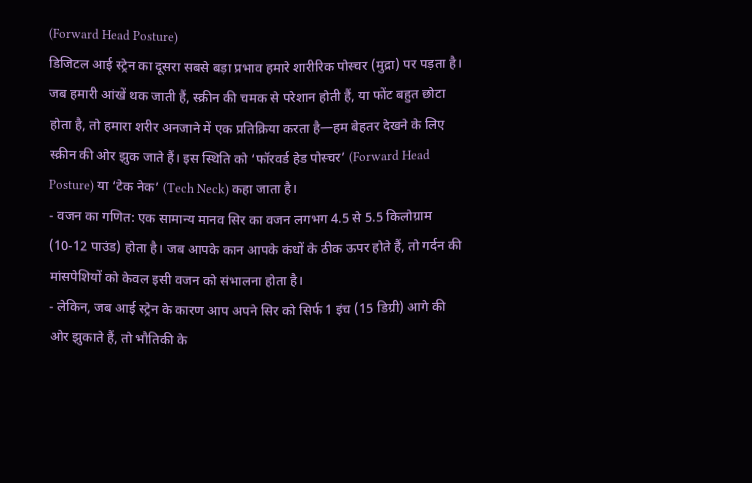(Forward Head Posture)
डिजिटल आई स्ट्रेन का दूसरा सबसे बड़ा प्रभाव हमारे शारीरिक पोस्चर (मुद्रा) पर पड़ता है। जब हमारी आंखें थक जाती हैं, स्क्रीन की चमक से परेशान होती हैं, या फोंट बहुत छोटा होता है, तो हमारा शरीर अनजाने में एक प्रतिक्रिया करता है—हम बेहतर देखने के लिए स्क्रीन की ओर झुक जाते हैं। इस स्थिति को ‘फॉरवर्ड हेड पोस्चर’ (Forward Head Posture) या ‘टेक नेक’ (Tech Neck) कहा जाता है।
- वजन का गणित: एक सामान्य मानव सिर का वजन लगभग 4.5 से 5.5 किलोग्राम (10-12 पाउंड) होता है। जब आपके कान आपके कंधों के ठीक ऊपर होते हैं, तो गर्दन की मांसपेशियों को केवल इसी वजन को संभालना होता है।
- लेकिन, जब आई स्ट्रेन के कारण आप अपने सिर को सिर्फ 1 इंच (15 डिग्री) आगे की ओर झुकाते हैं, तो भौतिकी के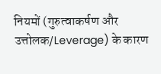नियमों (गुरुत्वाकर्षण और उत्तोलक/Leverage) के कारण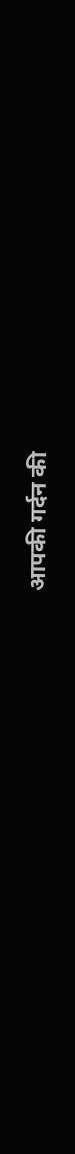आपकी गर्दन की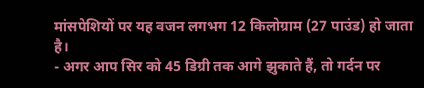मांसपेशियों पर यह वजन लगभग 12 किलोग्राम (27 पाउंड) हो जाता है।
- अगर आप सिर को 45 डिग्री तक आगे झुकाते हैं, तो गर्दन पर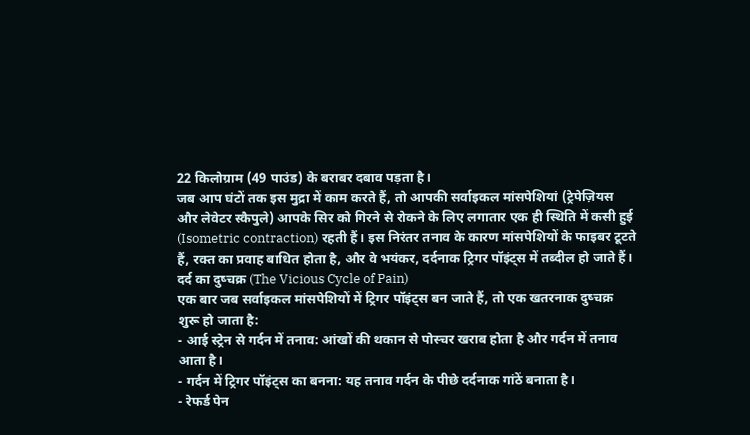22 किलोग्राम (49 पाउंड) के बराबर दबाव पड़ता है।
जब आप घंटों तक इस मुद्रा में काम करते हैं, तो आपकी सर्वाइकल मांसपेशियां (ट्रेपेज़ियस और लेवेटर स्कैपुले) आपके सिर को गिरने से रोकने के लिए लगातार एक ही स्थिति में कसी हुई (Isometric contraction) रहती हैं। इस निरंतर तनाव के कारण मांसपेशियों के फाइबर टूटते हैं, रक्त का प्रवाह बाधित होता है, और वे भयंकर, दर्दनाक ट्रिगर पॉइंट्स में तब्दील हो जाते हैं।
दर्द का दुष्चक्र (The Vicious Cycle of Pain)
एक बार जब सर्वाइकल मांसपेशियों में ट्रिगर पॉइंट्स बन जाते हैं, तो एक खतरनाक दुष्चक्र शुरू हो जाता है:
- आई स्ट्रेन से गर्दन में तनाव: आंखों की थकान से पोस्चर खराब होता है और गर्दन में तनाव आता है।
- गर्दन में ट्रिगर पॉइंट्स का बनना: यह तनाव गर्दन के पीछे दर्दनाक गांठें बनाता है।
- रेफर्ड पेन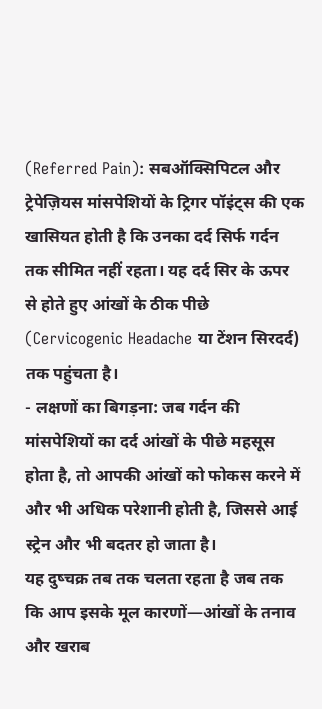(Referred Pain): सबऑक्सिपिटल और ट्रेपेज़ियस मांसपेशियों के ट्रिगर पॉइंट्स की एक खासियत होती है कि उनका दर्द सिर्फ गर्दन तक सीमित नहीं रहता। यह दर्द सिर के ऊपर से होते हुए आंखों के ठीक पीछे (Cervicogenic Headache या टेंशन सिरदर्द) तक पहुंचता है।
- लक्षणों का बिगड़ना: जब गर्दन की मांसपेशियों का दर्द आंखों के पीछे महसूस होता है, तो आपकी आंखों को फोकस करने में और भी अधिक परेशानी होती है, जिससे आई स्ट्रेन और भी बदतर हो जाता है।
यह दुष्चक्र तब तक चलता रहता है जब तक कि आप इसके मूल कारणों—आंखों के तनाव और खराब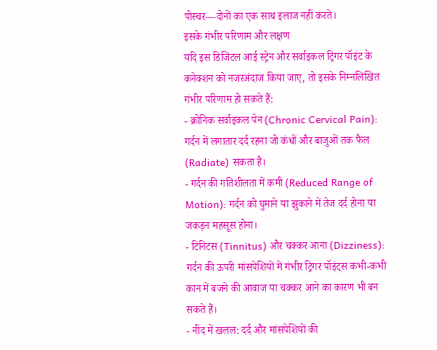पोस्चर—दोनों का एक साथ इलाज नहीं करते।
इसके गंभीर परिणाम और लक्षण
यदि इस डिजिटल आई स्ट्रेन और सर्वाइकल ट्रिगर पॉइंट के कनेक्शन को नजरअंदाज किया जाए, तो इसके निम्नलिखित गंभीर परिणाम हो सकते हैं:
- क्रोनिक सर्वाइकल पेन (Chronic Cervical Pain): गर्दन में लगातार दर्द रहना जो कंधों और बाजुओं तक फैल (Radiate) सकता है।
- गर्दन की गतिशीलता में कमी (Reduced Range of Motion): गर्दन को घुमाने या झुकाने में तेज दर्द होना या जकड़न महसूस होना।
- टिनिटस (Tinnitus) और चक्कर आना (Dizziness): गर्दन की ऊपरी मांसपेशियों में गंभीर ट्रिगर पॉइंट्स कभी-कभी कान में बजने की आवाज या चक्कर आने का कारण भी बन सकते हैं।
- नींद में खलल: दर्द और मांसपेशियों की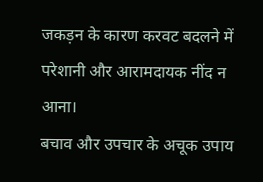जकड़न के कारण करवट बदलने में परेशानी और आरामदायक नींद न आना।
बचाव और उपचार के अचूक उपाय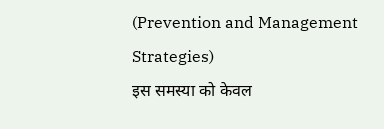(Prevention and Management Strategies)
इस समस्या को केवल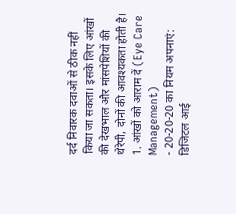दर्द निवारक दवाओं से ठीक नहीं किया जा सकता। इसके लिए आंखों की देखभाल और मांसपेशियों की थेरेपी, दोनों की आवश्यकता होती है।
1. आंखों को आराम दें (Eye Care Management)
- 20-20-20 का नियम अपनाएं: डिजिटल आई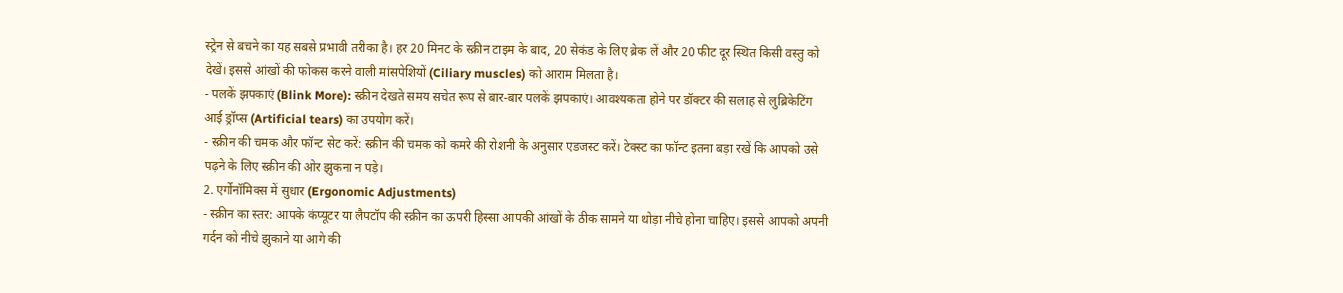स्ट्रेन से बचने का यह सबसे प्रभावी तरीका है। हर 20 मिनट के स्क्रीन टाइम के बाद, 20 सेकंड के लिए ब्रेक लें और 20 फीट दूर स्थित किसी वस्तु को देखें। इससे आंखों की फोकस करने वाली मांसपेशियों (Ciliary muscles) को आराम मिलता है।
- पलकें झपकाएं (Blink More): स्क्रीन देखते समय सचेत रूप से बार-बार पलकें झपकाएं। आवश्यकता होने पर डॉक्टर की सलाह से लुब्रिकेटिंग आई ड्रॉप्स (Artificial tears) का उपयोग करें।
- स्क्रीन की चमक और फॉन्ट सेट करें: स्क्रीन की चमक को कमरे की रोशनी के अनुसार एडजस्ट करें। टेक्स्ट का फॉन्ट इतना बड़ा रखें कि आपको उसे पढ़ने के लिए स्क्रीन की ओर झुकना न पड़े।
2. एर्गोनॉमिक्स में सुधार (Ergonomic Adjustments)
- स्क्रीन का स्तर: आपके कंप्यूटर या लैपटॉप की स्क्रीन का ऊपरी हिस्सा आपकी आंखों के ठीक सामने या थोड़ा नीचे होना चाहिए। इससे आपको अपनी गर्दन को नीचे झुकाने या आगे की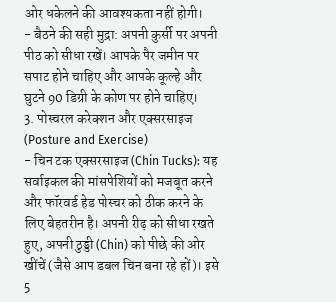ओर धकेलने की आवश्यकता नहीं होगी।
- बैठने की सही मुद्रा: अपनी कुर्सी पर अपनी पीठ को सीधा रखें। आपके पैर जमीन पर सपाट होने चाहिए और आपके कूल्हे और घुटने 90 डिग्री के कोण पर होने चाहिए।
3. पोस्चरल करेक्शन और एक्सरसाइज (Posture and Exercise)
- चिन टक एक्सरसाइज (Chin Tucks): यह सर्वाइकल की मांसपेशियों को मजबूत करने और फॉरवर्ड हेड पोस्चर को ठीक करने के लिए बेहतरीन है। अपनी रीढ़ को सीधा रखते हुए, अपनी ठुड्डी (Chin) को पीछे की ओर खींचें (जैसे आप डबल चिन बना रहे हों)। इसे 5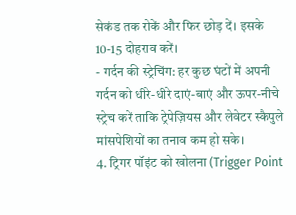सेकंड तक रोकें और फिर छोड़ दें। इसके 10-15 दोहराव करें।
- गर्दन की स्ट्रेचिंग: हर कुछ घंटों में अपनी गर्दन को धीरे-धीरे दाएं-बाएं और ऊपर-नीचे स्ट्रेच करें ताकि ट्रेपेज़ियस और लेवेटर स्कैपुले मांसपेशियों का तनाव कम हो सके।
4. ट्रिगर पॉइंट को खोलना (Trigger Point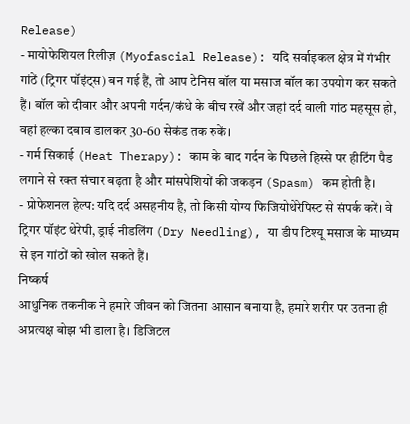Release)
- मायोफेशियल रिलीज़ (Myofascial Release): यदि सर्वाइकल क्षेत्र में गंभीर गांठें (ट्रिगर पॉइंट्स) बन गई हैं, तो आप टेनिस बॉल या मसाज बॉल का उपयोग कर सकते हैं। बॉल को दीवार और अपनी गर्दन/कंधे के बीच रखें और जहां दर्द वाली गांठ महसूस हो, वहां हल्का दबाव डालकर 30-60 सेकंड तक रुकें।
- गर्म सिकाई (Heat Therapy): काम के बाद गर्दन के पिछले हिस्से पर हीटिंग पैड लगाने से रक्त संचार बढ़ता है और मांसपेशियों की जकड़न (Spasm) कम होती है।
- प्रोफेशनल हेल्प: यदि दर्द असहनीय है, तो किसी योग्य फिजियोथेरेपिस्ट से संपर्क करें। वे ट्रिगर पॉइंट थेरेपी, ड्राई नीडलिंग (Dry Needling), या डीप टिश्यू मसाज के माध्यम से इन गांठों को खोल सकते हैं।
निष्कर्ष
आधुनिक तकनीक ने हमारे जीवन को जितना आसान बनाया है, हमारे शरीर पर उतना ही अप्रत्यक्ष बोझ भी डाला है। डिजिटल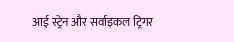आई स्ट्रेन और सर्वाइकल ट्रिगर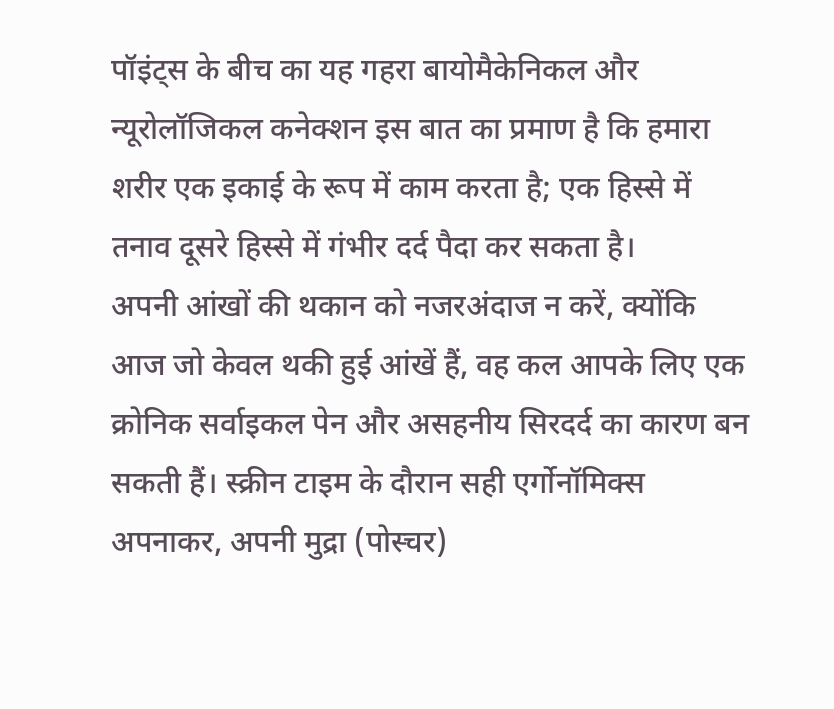पॉइंट्स के बीच का यह गहरा बायोमैकेनिकल और न्यूरोलॉजिकल कनेक्शन इस बात का प्रमाण है कि हमारा शरीर एक इकाई के रूप में काम करता है; एक हिस्से में तनाव दूसरे हिस्से में गंभीर दर्द पैदा कर सकता है।
अपनी आंखों की थकान को नजरअंदाज न करें, क्योंकि आज जो केवल थकी हुई आंखें हैं, वह कल आपके लिए एक क्रोनिक सर्वाइकल पेन और असहनीय सिरदर्द का कारण बन सकती हैं। स्क्रीन टाइम के दौरान सही एर्गोनॉमिक्स अपनाकर, अपनी मुद्रा (पोस्चर)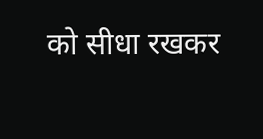को सीधा रखकर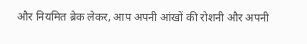और नियमित ब्रेक लेकर, आप अपनी आंखों की रोशनी और अपनी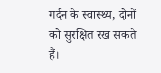गर्दन के स्वास्थ्य, दोनों को सुरक्षित रख सकते हैं।